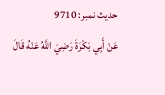حدیث نمبر: 9710
عَنْ أَبِي بَكْرَةَ رَضِيَ اللَّهُ عَنْهُ قَالَ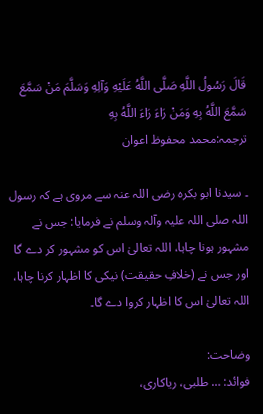قَالَ رَسُولُ اللَّهِ صَلَّى اللَّهُ عَلَيْهِ وَآلِهِ وَسَلَّمَ مَنْ سَمَّعَ سَمَّعَ اللَّهُ بِهِ وَمَنْ رَاءَ رَاءَ اللَّهُ بِهِ
ترجمہ:محمد محفوظ اعوان

۔ سیدنا ابو بکرہ رضی اللہ عنہ سے مروی ہے کہ رسول اللہ صلی اللہ علیہ وآلہ وسلم نے فرمایا: جس نے مشہور ہونا چاہا، اللہ تعالیٰ اس کو مشہور کر دے گا اور جس نے (خلافِ حقیقت) نیکی کا اظہار کرنا چاہا، اللہ تعالیٰ اس کا اظہار کروا دے گا۔

وضاحت:
فوائد: … طلبی، ریاکاری،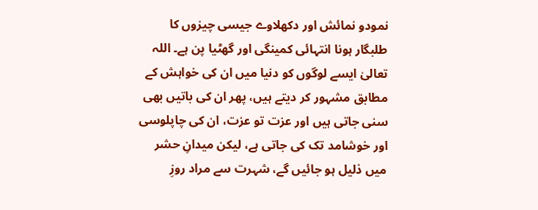نمودو نمائش اور دکھلاوے جیسی چیزوں کا طلبگار ہونا انتہائی کمینگی اور گھٹیا پن ہے۔ اللہ تعالیٰ ایسے لوگوں کو دنیا میں ان کی خواہش کے مطابق مشہور کر دیتے ہیں، پھر ان کی باتیں بھی سنی جاتی ہیں اور عزت تو عزت، ان کی چاپلوسی اور خوشامد تک کی جاتی ہے، لیکن میدانِ حشر میں ذلیل ہو جائیں گے، شہرت سے مراد روزِ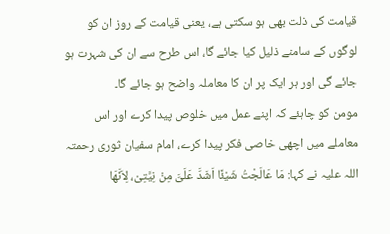قیامت کی ذلت بھی ہو سکتی ہے، یعنی قیامت کے روز ان کو لوگوں کے سامنے ذلیل کیا جائے گا، اس طرح سے ان کی شہرت ہو جائے گی اور ہر ایک پر ان کا معاملہ واضح ہو جائے گا۔
مومن کو چاہئے کہ اپنے عمل میں خلوص پیدا کرے اور اس معاملے میں اچھی خاصی فکر پیدا کرے، امام سفیان ثوری رحمتہ اللہ علیہ نے کہا: مَا عَالَجْتُ شَیْئًا اَشَدَّ عَلَیَّ مِنْ نِیَّتِیْ، لِاَنَّھَا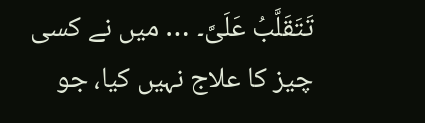تَتَقَلَّبُ عَلَیَّ۔ … میں نے کسی چیز کا علاج نہیں کیا، جو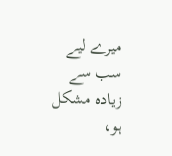میرے لیے سب سے زیادہ مشکل ہو،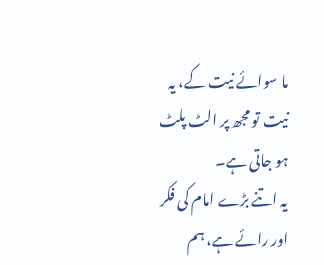ما سوائے نیت کے، یہ نیت تو مجھ پر الٹ پلٹ ہو جاتی ہے۔
یہ اتنے بڑے امام کی فکر اور رائے ہے، ہم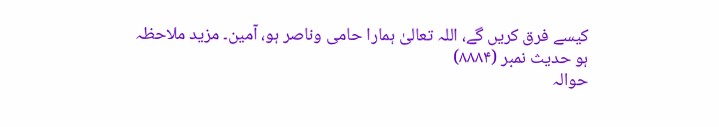کیسے فرق کریں گے، اللہ تعالیٰ ہمارا حامی وناصر ہو، آمین۔ مزید ملاحظہ ہو حدیث نمبر (۸۸۸۴)
حوالہ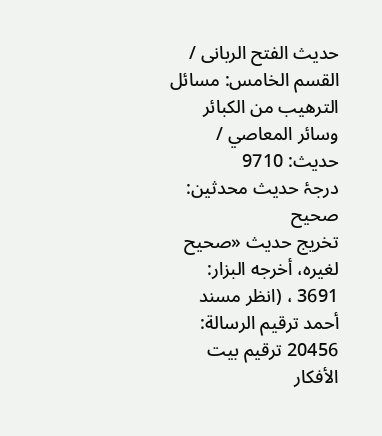حدیث الفتح الربانی / القسم الخامس: مسائل الترهيب من الكبائر وسائر المعاصي / حدیث: 9710
درجۂ حدیث محدثین: صحیح
تخریج حدیث «صحيح لغيره، أخرجه البزار: 3691 ، (انظر مسند أحمد ترقيم الرسالة: 20456 ترقیم بيت الأفكار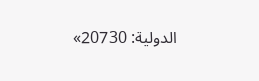الدولية: 20730»